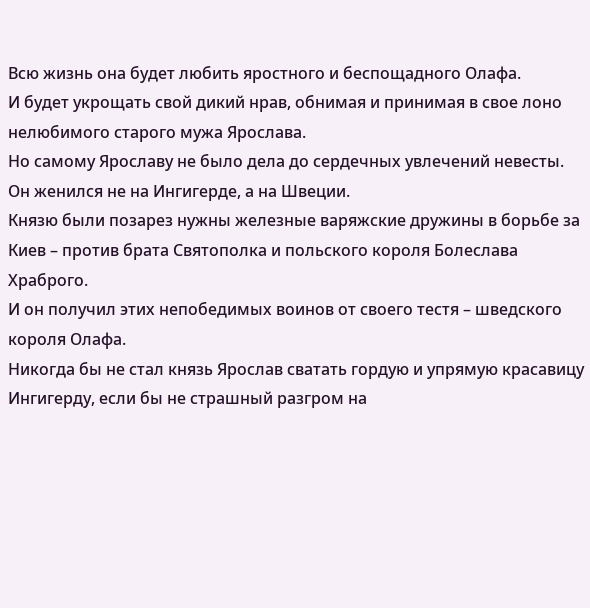Всю жизнь она будет любить яростного и беспощадного Олафа.
И будет укрощать свой дикий нрав, обнимая и принимая в свое лоно нелюбимого старого мужа Ярослава.
Но самому Ярославу не было дела до сердечных увлечений невесты. Он женился не на Ингигерде, а на Швеции.
Князю были позарез нужны железные варяжские дружины в борьбе за Киев – против брата Святополка и польского короля Болеслава Храброго.
И он получил этих непобедимых воинов от своего тестя – шведского короля Олафа.
Никогда бы не стал князь Ярослав сватать гордую и упрямую красавицу Ингигерду, если бы не страшный разгром на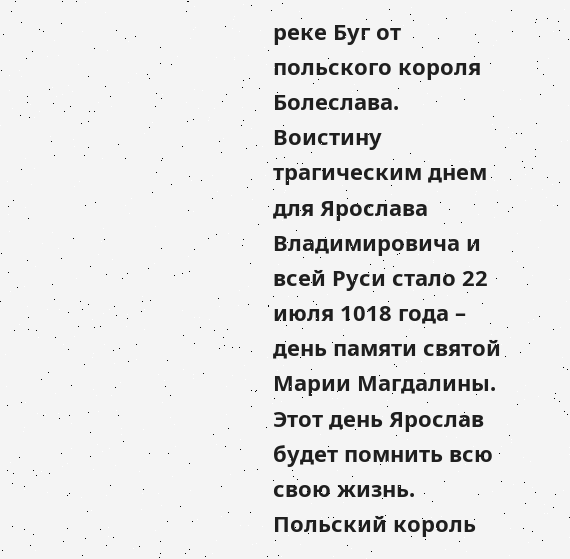реке Буг от польского короля Болеслава.
Воистину трагическим днем для Ярослава Владимировича и всей Руси стало 22 июля 1018 года – день памяти святой Марии Магдалины.
Этот день Ярослав будет помнить всю свою жизнь.
Польский король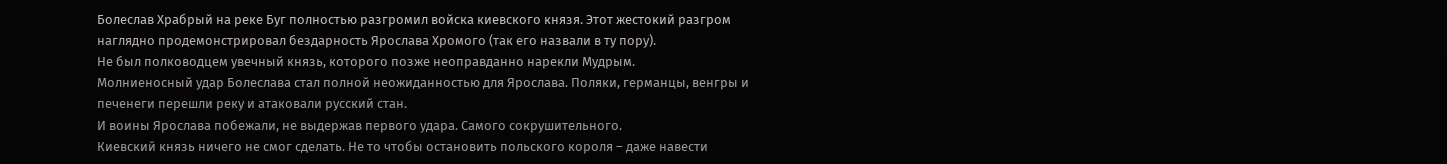Болеслав Храбрый на реке Буг полностью разгромил войска киевского князя. Этот жестокий разгром наглядно продемонстрировал бездарность Ярослава Хромого (так его назвали в ту пору).
Не был полководцем увечный князь, которого позже неоправданно нарекли Мудрым.
Молниеносный удар Болеслава стал полной неожиданностью для Ярослава. Поляки, германцы, венгры и печенеги перешли реку и атаковали русский стан.
И воины Ярослава побежали, не выдержав первого удара. Самого сокрушительного.
Киевский князь ничего не смог сделать. Не то чтобы остановить польского короля – даже навести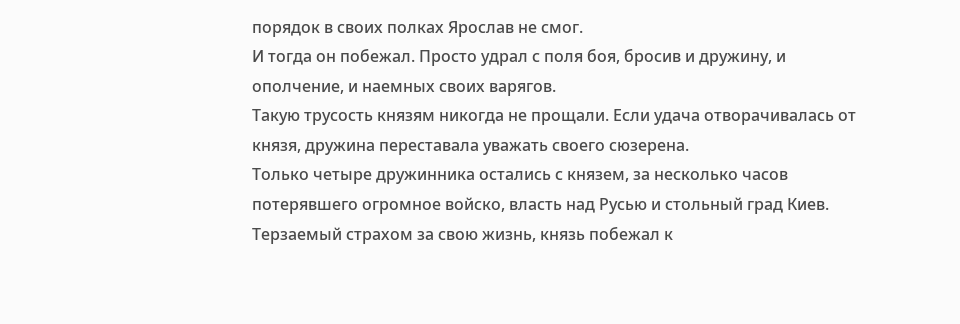порядок в своих полках Ярослав не смог.
И тогда он побежал. Просто удрал с поля боя, бросив и дружину, и ополчение, и наемных своих варягов.
Такую трусость князям никогда не прощали. Если удача отворачивалась от князя, дружина переставала уважать своего сюзерена.
Только четыре дружинника остались с князем, за несколько часов потерявшего огромное войско, власть над Русью и стольный град Киев.
Терзаемый страхом за свою жизнь, князь побежал к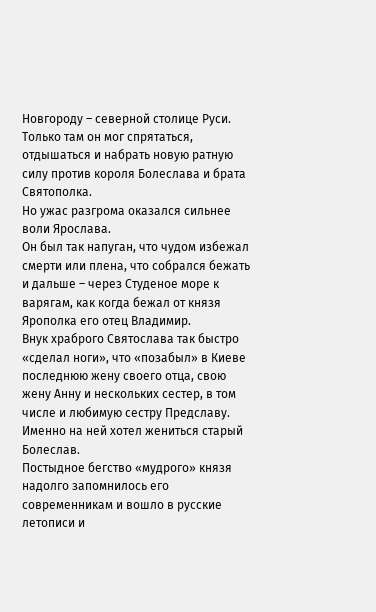Новгороду – северной столице Руси. Только там он мог спрятаться, отдышаться и набрать новую ратную силу против короля Болеслава и брата Святополка.
Но ужас разгрома оказался сильнее воли Ярослава.
Он был так напуган, что чудом избежал смерти или плена, что собрался бежать и дальше – через Студеное море к варягам, как когда бежал от князя Ярополка его отец Владимир.
Внук храброго Святослава так быстро «сделал ноги», что «позабыл» в Киеве последнюю жену своего отца, свою жену Анну и нескольких сестер, в том числе и любимую сестру Предславу.
Именно на ней хотел жениться старый Болеслав.
Постыдное бегство «мудрого» князя надолго запомнилось его современникам и вошло в русские летописи и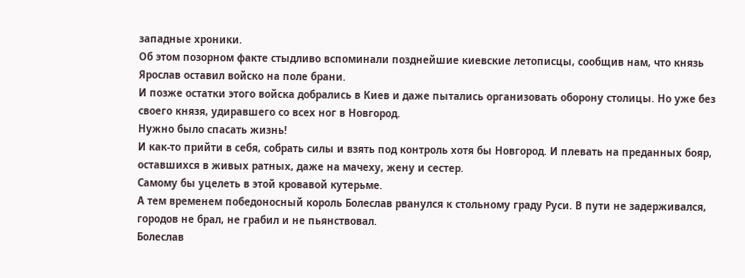западные хроники.
Об этом позорном факте стыдливо вспоминали позднейшие киевские летописцы, сообщив нам, что князь Ярослав оставил войско на поле брани.
И позже остатки этого войска добрались в Киев и даже пытались организовать оборону столицы. Но уже без своего князя, удиравшего со всех ног в Новгород.
Нужно было спасать жизнь!
И как-то прийти в себя, собрать силы и взять под контроль хотя бы Новгород. И плевать на преданных бояр, оставшихся в живых ратных, даже на мачеху, жену и сестер.
Самому бы уцелеть в этой кровавой кутерьме.
А тем временем победоносный король Болеслав рванулся к стольному граду Руси. В пути не задерживался, городов не брал, не грабил и не пьянствовал.
Болеслав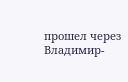прошел через Владимир-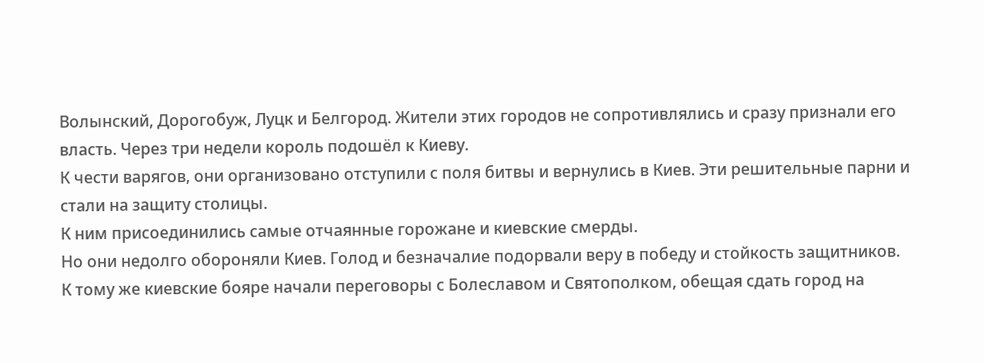Волынский, Дорогобуж, Луцк и Белгород. Жители этих городов не сопротивлялись и сразу признали его власть. Через три недели король подошёл к Киеву.
К чести варягов, они организовано отступили с поля битвы и вернулись в Киев. Эти решительные парни и стали на защиту столицы.
К ним присоединились самые отчаянные горожане и киевские смерды.
Но они недолго обороняли Киев. Голод и безначалие подорвали веру в победу и стойкость защитников.
К тому же киевские бояре начали переговоры с Болеславом и Святополком, обещая сдать город на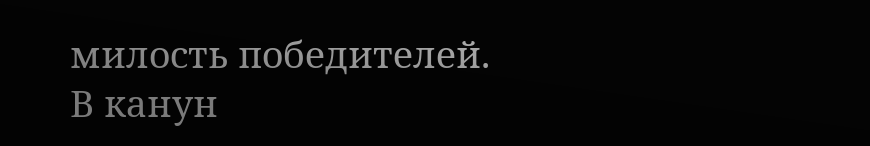милость победителей.
В канун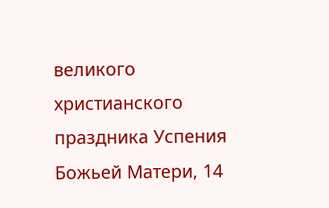великого христианского праздника Успения Божьей Матери, 14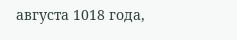августа 1018 года,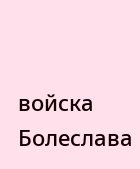войска Болеслава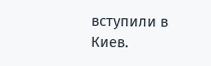вступили в Киев.